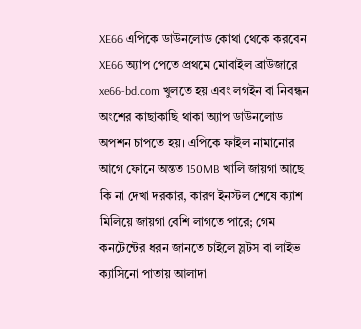XE66 এপিকে ডাউনলোড কোথা থেকে করবেন
XE66 অ্যাপ পেতে প্রথমে মোবাইল ব্রাউজারে xe66-bd.com খুলতে হয় এবং লগইন বা নিবন্ধন অংশের কাছাকাছি থাকা অ্যাপ ডাউনলোড অপশন চাপতে হয়। এপিকে ফাইল নামানোর আগে ফোনে অন্তত 150MB খালি জায়গা আছে কি না দেখা দরকার, কারণ ইনস্টল শেষে ক্যাশ মিলিয়ে জায়গা বেশি লাগতে পারে; গেম কনটেন্টের ধরন জানতে চাইলে স্লটস বা লাইভ ক্যাসিনো পাতায় আলাদা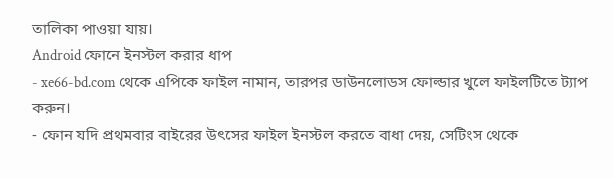তালিকা পাওয়া যায়।
Android ফোনে ইনস্টল করার ধাপ
- xe66-bd.com থেকে এপিকে ফাইল নামান, তারপর ডাউনলোডস ফোল্ডার খুলে ফাইলটিতে ট্যাপ করুন।
- ফোন যদি প্রথমবার বাইরের উৎসের ফাইল ইনস্টল করতে বাধা দেয়, সেটিংস থেকে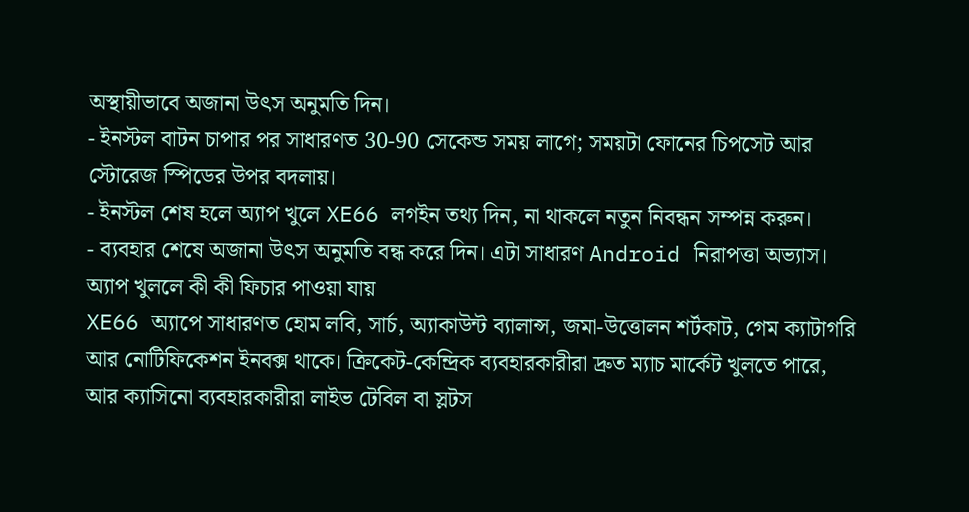অস্থায়ীভাবে অজানা উৎস অনুমতি দিন।
- ইনস্টল বাটন চাপার পর সাধারণত 30-90 সেকেন্ড সময় লাগে; সময়টা ফোনের চিপসেট আর স্টোরেজ স্পিডের উপর বদলায়।
- ইনস্টল শেষ হলে অ্যাপ খুলে XE66 লগইন তথ্য দিন, না থাকলে নতুন নিবন্ধন সম্পন্ন করুন।
- ব্যবহার শেষে অজানা উৎস অনুমতি বন্ধ করে দিন। এটা সাধারণ Android নিরাপত্তা অভ্যাস।
অ্যাপ খুললে কী কী ফিচার পাওয়া যায়
XE66 অ্যাপে সাধারণত হোম লবি, সার্চ, অ্যাকাউন্ট ব্যালান্স, জমা-উত্তোলন শর্টকাট, গেম ক্যাটাগরি আর নোটিফিকেশন ইনবক্স থাকে। ক্রিকেট-কেন্দ্রিক ব্যবহারকারীরা দ্রুত ম্যাচ মার্কেট খুলতে পারে, আর ক্যাসিনো ব্যবহারকারীরা লাইভ টেবিল বা স্লটস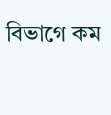বিভাগে কম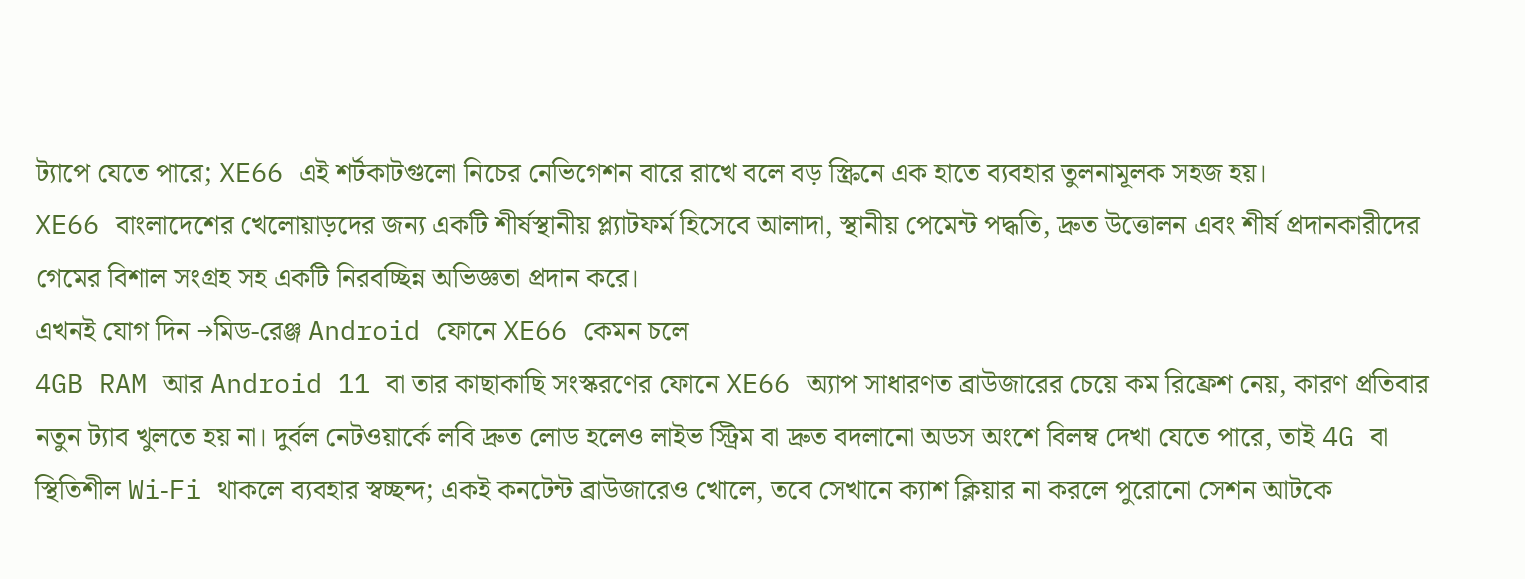ট্যাপে যেতে পারে; XE66 এই শর্টকাটগুলো নিচের নেভিগেশন বারে রাখে বলে বড় স্ক্রিনে এক হাতে ব্যবহার তুলনামূলক সহজ হয়।
XE66 বাংলাদেশের খেলোয়াড়দের জন্য একটি শীর্ষস্থানীয় প্ল্যাটফর্ম হিসেবে আলাদা, স্থানীয় পেমেন্ট পদ্ধতি, দ্রুত উত্তোলন এবং শীর্ষ প্রদানকারীদের গেমের বিশাল সংগ্রহ সহ একটি নিরবচ্ছিন্ন অভিজ্ঞতা প্রদান করে।
এখনই যোগ দিন →মিড-রেঞ্জ Android ফোনে XE66 কেমন চলে
4GB RAM আর Android 11 বা তার কাছাকাছি সংস্করণের ফোনে XE66 অ্যাপ সাধারণত ব্রাউজারের চেয়ে কম রিফ্রেশ নেয়, কারণ প্রতিবার নতুন ট্যাব খুলতে হয় না। দুর্বল নেটওয়ার্কে লবি দ্রুত লোড হলেও লাইভ স্ট্রিম বা দ্রুত বদলানো অডস অংশে বিলম্ব দেখা যেতে পারে, তাই 4G বা স্থিতিশীল Wi‑Fi থাকলে ব্যবহার স্বচ্ছন্দ; একই কনটেন্ট ব্রাউজারেও খোলে, তবে সেখানে ক্যাশ ক্লিয়ার না করলে পুরোনো সেশন আটকে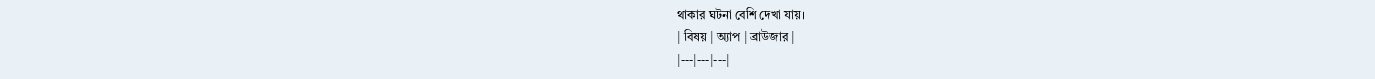থাকার ঘটনা বেশি দেখা যায়।
| বিষয় | অ্যাপ | ব্রাউজার |
|---|---|---|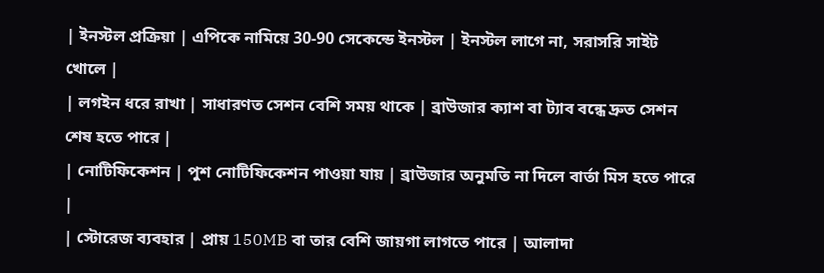| ইনস্টল প্রক্রিয়া | এপিকে নামিয়ে 30-90 সেকেন্ডে ইনস্টল | ইনস্টল লাগে না, সরাসরি সাইট খোলে |
| লগইন ধরে রাখা | সাধারণত সেশন বেশি সময় থাকে | ব্রাউজার ক্যাশ বা ট্যাব বন্ধে দ্রুত সেশন শেষ হতে পারে |
| নোটিফিকেশন | পুশ নোটিফিকেশন পাওয়া যায় | ব্রাউজার অনুমতি না দিলে বার্তা মিস হতে পারে |
| স্টোরেজ ব্যবহার | প্রায় 150MB বা তার বেশি জায়গা লাগতে পারে | আলাদা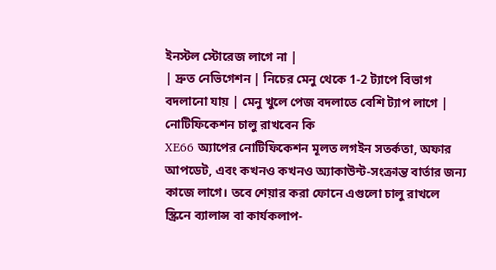ইনস্টল স্টোরেজ লাগে না |
| দ্রুত নেভিগেশন | নিচের মেনু থেকে 1-2 ট্যাপে বিভাগ বদলানো যায় | মেনু খুলে পেজ বদলাতে বেশি ট্যাপ লাগে |
নোটিফিকেশন চালু রাখবেন কি
XE66 অ্যাপের নোটিফিকেশন মূলত লগইন সতর্কতা, অফার আপডেট, এবং কখনও কখনও অ্যাকাউন্ট-সংক্রান্ত বার্তার জন্য কাজে লাগে। তবে শেয়ার করা ফোনে এগুলো চালু রাখলে স্ক্রিনে ব্যালান্স বা কার্যকলাপ-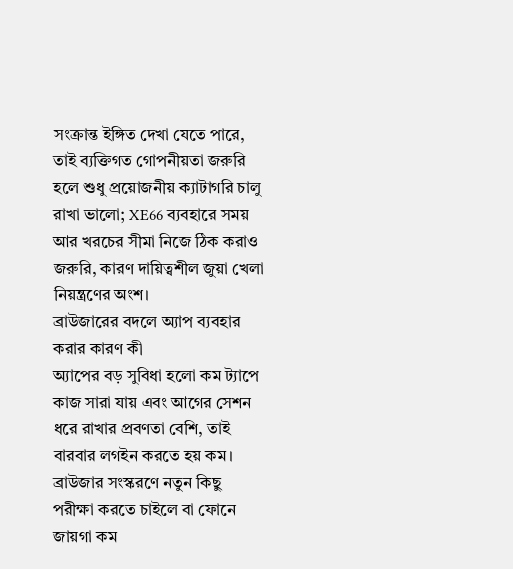সংক্রান্ত ইঙ্গিত দেখা যেতে পারে, তাই ব্যক্তিগত গোপনীয়তা জরুরি হলে শুধু প্রয়োজনীয় ক্যাটাগরি চালু রাখা ভালো; XE66 ব্যবহারে সময় আর খরচের সীমা নিজে ঠিক করাও জরুরি, কারণ দায়িত্বশীল জুয়া খেলা নিয়ন্ত্রণের অংশ।
ব্রাউজারের বদলে অ্যাপ ব্যবহার করার কারণ কী
অ্যাপের বড় সুবিধা হলো কম ট্যাপে কাজ সারা যায় এবং আগের সেশন ধরে রাখার প্রবণতা বেশি, তাই বারবার লগইন করতে হয় কম। ব্রাউজার সংস্করণে নতুন কিছু পরীক্ষা করতে চাইলে বা ফোনে জায়গা কম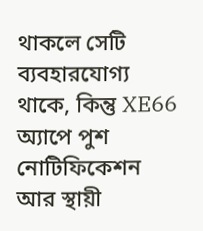থাকলে সেটি ব্যবহারযোগ্য থাকে, কিন্তু XE66 অ্যাপে পুশ নোটিফিকেশন আর স্থায়ী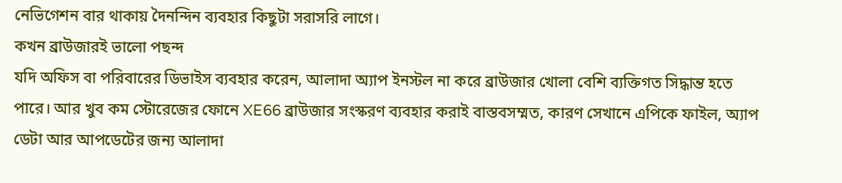নেভিগেশন বার থাকায় দৈনন্দিন ব্যবহার কিছুটা সরাসরি লাগে।
কখন ব্রাউজারই ভালো পছন্দ
যদি অফিস বা পরিবারের ডিভাইস ব্যবহার করেন, আলাদা অ্যাপ ইনস্টল না করে ব্রাউজার খোলা বেশি ব্যক্তিগত সিদ্ধান্ত হতে পারে। আর খুব কম স্টোরেজের ফোনে XE66 ব্রাউজার সংস্করণ ব্যবহার করাই বাস্তবসম্মত, কারণ সেখানে এপিকে ফাইল, অ্যাপ ডেটা আর আপডেটের জন্য আলাদা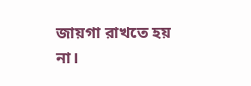জায়গা রাখতে হয় না।